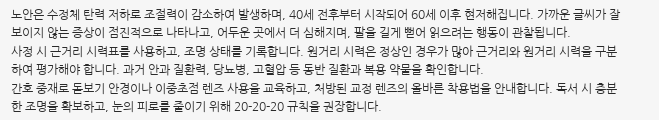노안은 수정체 탄력 저하로 조절력이 감소하여 발생하며, 40세 전후부터 시작되어 60세 이후 현저해집니다. 가까운 글씨가 잘 보이지 않는 증상이 점진적으로 나타나고, 어두운 곳에서 더 심해지며, 팔을 길게 뻗어 읽으려는 행동이 관찰됩니다.
사정 시 근거리 시력표를 사용하고, 조명 상태를 기록합니다. 원거리 시력은 정상인 경우가 많아 근거리와 원거리 시력을 구분하여 평가해야 합니다. 과거 안과 질환력, 당뇨병, 고혈압 등 동반 질환과 복용 약물을 확인합니다.
간호 중재로 돋보기 안경이나 이중초점 렌즈 사용을 교육하고, 처방된 교정 렌즈의 올바른 착용법을 안내합니다. 독서 시 충분한 조명을 확보하고, 눈의 피로를 줄이기 위해 20-20-20 규칙을 권장합니다.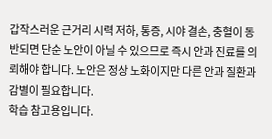갑작스러운 근거리 시력 저하, 통증, 시야 결손, 충혈이 동반되면 단순 노안이 아닐 수 있으므로 즉시 안과 진료를 의뢰해야 합니다. 노안은 정상 노화이지만 다른 안과 질환과 감별이 필요합니다.
학습 참고용입니다.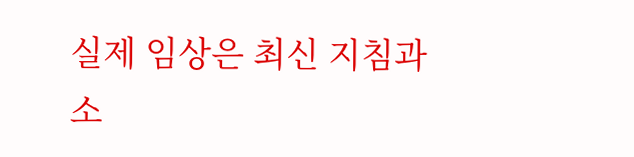실제 임상은 최신 지침과 소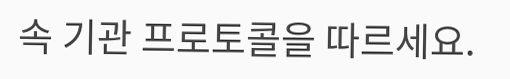속 기관 프로토콜을 따르세요.